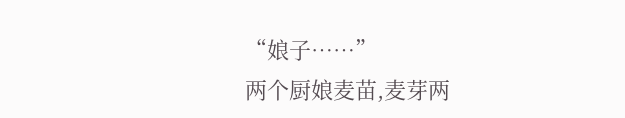“娘子……”
两个厨娘麦苗,麦芽两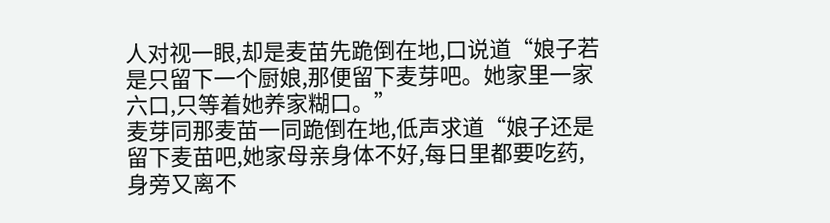人对视一眼,却是麦苗先跪倒在地,口说道“娘子若是只留下一个厨娘,那便留下麦芽吧。她家里一家六口,只等着她养家糊口。”
麦芽同那麦苗一同跪倒在地,低声求道“娘子还是留下麦苗吧,她家母亲身体不好,每日里都要吃药,身旁又离不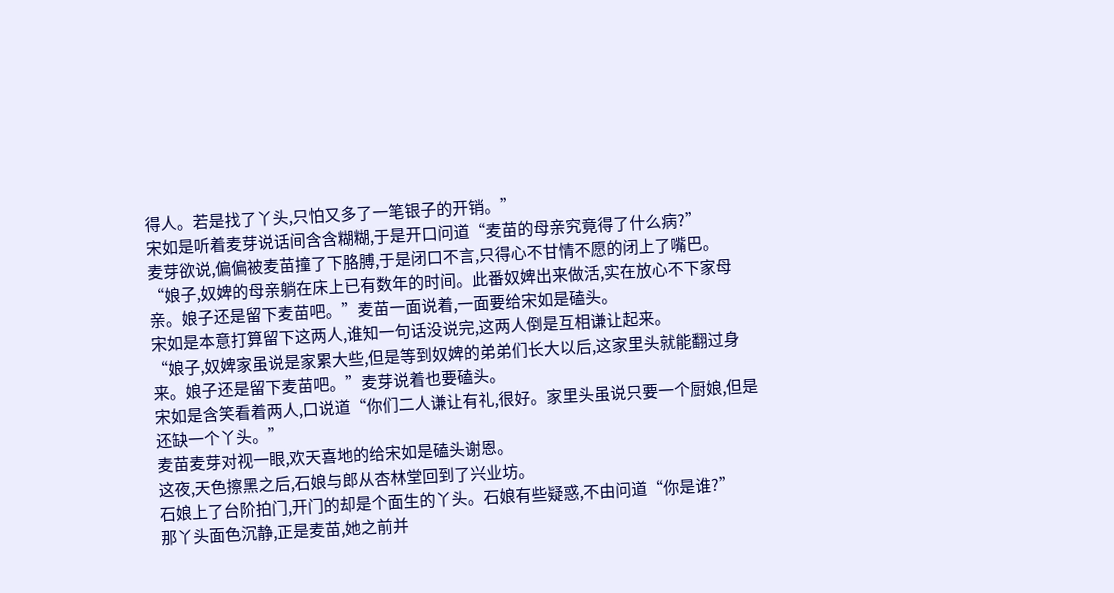得人。若是找了丫头,只怕又多了一笔银子的开销。”
宋如是听着麦芽说话间含含糊糊,于是开口问道“麦苗的母亲究竟得了什么病?”
麦芽欲说,偏偏被麦苗撞了下胳膊,于是闭口不言,只得心不甘情不愿的闭上了嘴巴。
“娘子,奴婢的母亲躺在床上已有数年的时间。此番奴婢出来做活,实在放心不下家母亲。娘子还是留下麦苗吧。”麦苗一面说着,一面要给宋如是磕头。
宋如是本意打算留下这两人,谁知一句话没说完,这两人倒是互相谦让起来。
“娘子,奴婢家虽说是家累大些,但是等到奴婢的弟弟们长大以后,这家里头就能翻过身来。娘子还是留下麦苗吧。”麦芽说着也要磕头。
宋如是含笑看着两人,口说道“你们二人谦让有礼,很好。家里头虽说只要一个厨娘,但是还缺一个丫头。”
麦苗麦芽对视一眼,欢天喜地的给宋如是磕头谢恩。
这夜,天色擦黑之后,石娘与郎从杏林堂回到了兴业坊。
石娘上了台阶拍门,开门的却是个面生的丫头。石娘有些疑惑,不由问道“你是谁?”
那丫头面色沉静,正是麦苗,她之前并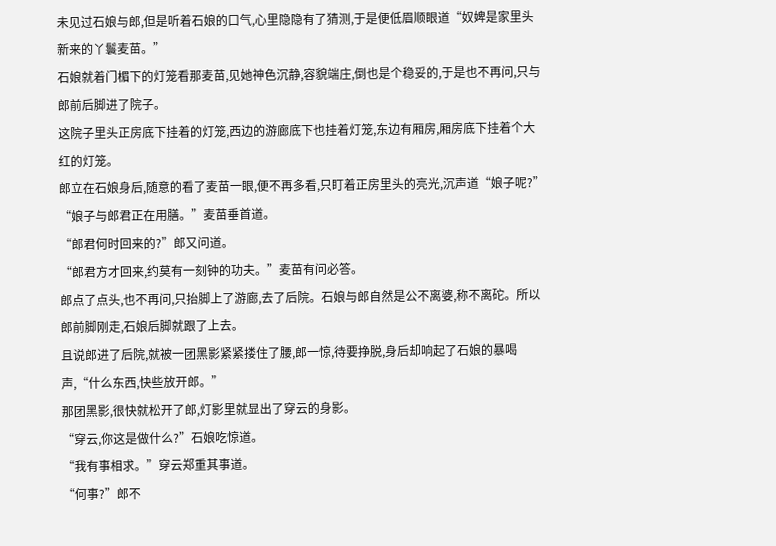未见过石娘与郎,但是听着石娘的口气,心里隐隐有了猜测,于是便低眉顺眼道“奴婢是家里头新来的丫鬟麦苗。”
石娘就着门楣下的灯笼看那麦苗,见她神色沉静,容貌端庄,倒也是个稳妥的,于是也不再问,只与郎前后脚进了院子。
这院子里头正房底下挂着的灯笼,西边的游廊底下也挂着灯笼,东边有厢房,厢房底下挂着个大红的灯笼。
郎立在石娘身后,随意的看了麦苗一眼,便不再多看,只盯着正房里头的亮光,沉声道“娘子呢?”
“娘子与郎君正在用膳。”麦苗垂首道。
“郎君何时回来的?”郎又问道。
“郎君方才回来,约莫有一刻钟的功夫。”麦苗有问必答。
郎点了点头,也不再问,只抬脚上了游廊,去了后院。石娘与郎自然是公不离婆,称不离砣。所以郎前脚刚走,石娘后脚就跟了上去。
且说郎进了后院,就被一团黑影紧紧搂住了腰,郎一惊,待要挣脱,身后却响起了石娘的暴喝声,“什么东西,快些放开郎。”
那团黑影,很快就松开了郎,灯影里就显出了穿云的身影。
“穿云,你这是做什么?”石娘吃惊道。
“我有事相求。”穿云郑重其事道。
“何事?”郎不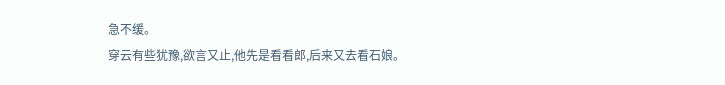急不缓。
穿云有些犹豫,欲言又止,他先是看看郎,后来又去看石娘。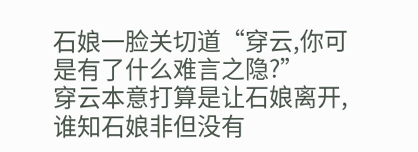石娘一脸关切道“穿云,你可是有了什么难言之隐?”
穿云本意打算是让石娘离开,谁知石娘非但没有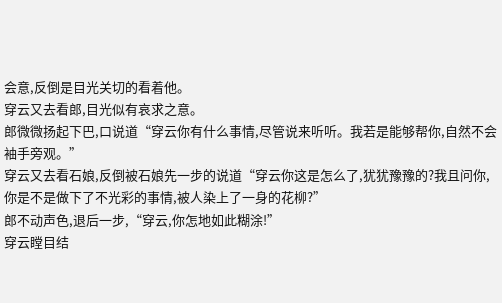会意,反倒是目光关切的看着他。
穿云又去看郎,目光似有哀求之意。
郎微微扬起下巴,口说道“穿云你有什么事情,尽管说来听听。我若是能够帮你,自然不会袖手旁观。”
穿云又去看石娘,反倒被石娘先一步的说道“穿云你这是怎么了,犹犹豫豫的?我且问你,你是不是做下了不光彩的事情,被人染上了一身的花柳?”
郎不动声色,退后一步,“穿云,你怎地如此糊涂!”
穿云瞠目结